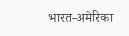भारत-अमेरिका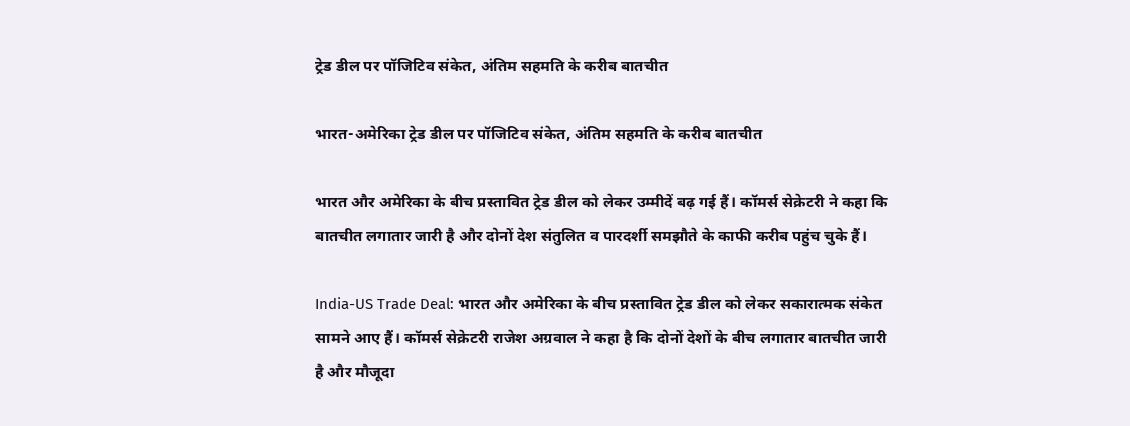ट्रेड डील पर पॉजिटिव संकेत, अंतिम सहमति के करीब बातचीत

भारत-अमेरिका ट्रेड डील पर पॉजिटिव संकेत, अंतिम सहमति के करीब बातचीत

भारत और अमेरिका के बीच प्रस्तावित ट्रेड डील को लेकर उम्मीदें बढ़ गई हैं। कॉमर्स सेक्रेटरी ने कहा कि बातचीत लगातार जारी है और दोनों देश संतुलित व पारदर्शी समझौते के काफी करीब पहुंच चुके हैं।

India-US Trade Deal: भारत और अमेरिका के बीच प्रस्तावित ट्रेड डील को लेकर सकारात्मक संकेत सामने आए हैं। कॉमर्स सेक्रेटरी राजेश अग्रवाल ने कहा है कि दोनों देशों के बीच लगातार बातचीत जारी है और मौजूदा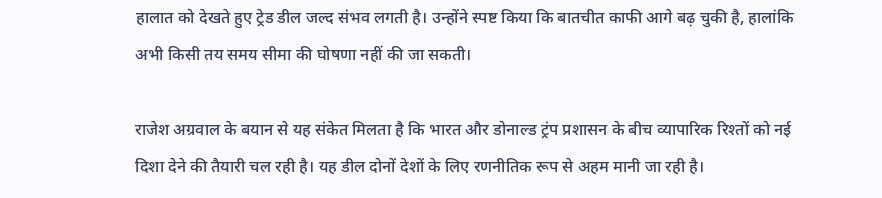हालात को देखते हुए ट्रेड डील जल्द संभव लगती है। उन्होंने स्पष्ट किया कि बातचीत काफी आगे बढ़ चुकी है, हालांकि अभी किसी तय समय सीमा की घोषणा नहीं की जा सकती।

राजेश अग्रवाल के बयान से यह संकेत मिलता है कि भारत और डोनाल्ड ट्रंप प्रशासन के बीच व्यापारिक रिश्तों को नई दिशा देने की तैयारी चल रही है। यह डील दोनों देशों के लिए रणनीतिक रूप से अहम मानी जा रही है।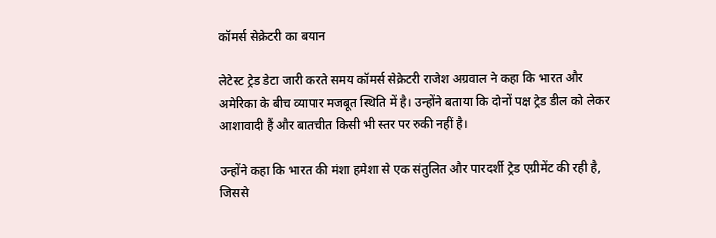कॉमर्स सेक्रेटरी का बयान

लेटेस्ट ट्रेड डेटा जारी करते समय कॉमर्स सेक्रेटरी राजेश अग्रवाल ने कहा कि भारत और अमेरिका के बीच व्यापार मजबूत स्थिति में है। उन्होंने बताया कि दोनों पक्ष ट्रेड डील को लेकर आशावादी हैं और बातचीत किसी भी स्तर पर रुकी नहीं है।

उन्होंने कहा कि भारत की मंशा हमेशा से एक संतुलित और पारदर्शी ट्रेड एग्रीमेंट की रही है, जिससे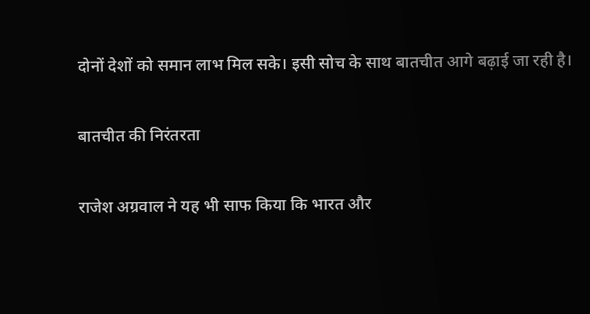दोनों देशों को समान लाभ मिल सके। इसी सोच के साथ बातचीत आगे बढ़ाई जा रही है।

बातचीत की निरंतरता

राजेश अग्रवाल ने यह भी साफ किया कि भारत और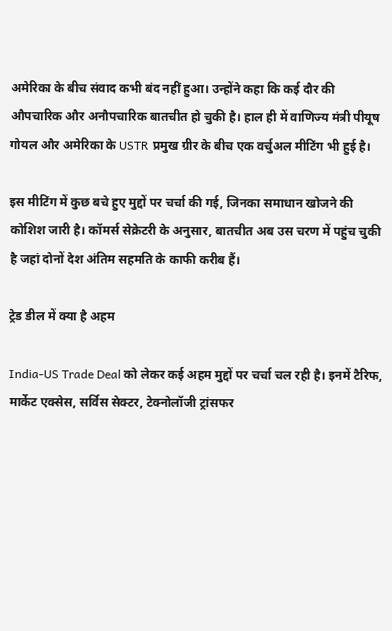अमेरिका के बीच संवाद कभी बंद नहीं हुआ। उन्होंने कहा कि कई दौर की औपचारिक और अनौपचारिक बातचीत हो चुकी है। हाल ही में वाणिज्य मंत्री पीयूष गोयल और अमेरिका के USTR प्रमुख ग्रीर के बीच एक वर्चुअल मीटिंग भी हुई है।

इस मीटिंग में कुछ बचे हुए मुद्दों पर चर्चा की गई, जिनका समाधान खोजने की कोशिश जारी है। कॉमर्स सेक्रेटरी के अनुसार, बातचीत अब उस चरण में पहुंच चुकी है जहां दोनों देश अंतिम सहमति के काफी करीब हैं।

ट्रेड डील में क्या है अहम

India-US Trade Deal को लेकर कई अहम मुद्दों पर चर्चा चल रही है। इनमें टैरिफ, मार्केट एक्सेस, सर्विस सेक्टर, टेक्नोलॉजी ट्रांसफर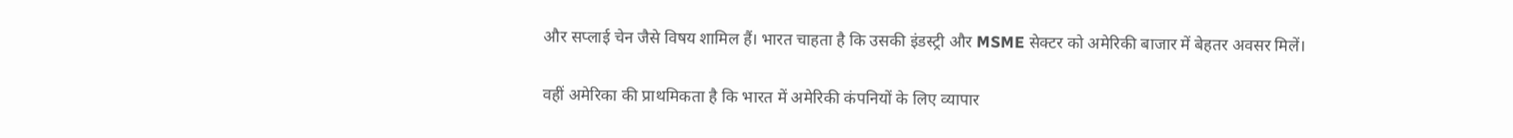और सप्लाई चेन जैसे विषय शामिल हैं। भारत चाहता है कि उसकी इंडस्ट्री और MSME सेक्टर को अमेरिकी बाजार में बेहतर अवसर मिलें।

वहीं अमेरिका की प्राथमिकता है कि भारत में अमेरिकी कंपनियों के लिए व्यापार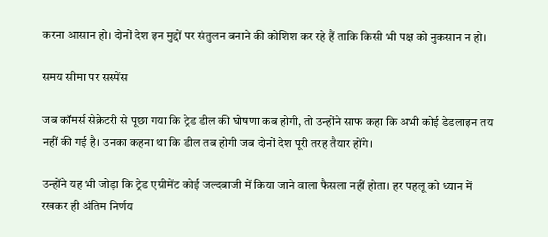करना आसान हो। दोनों देश इन मुद्दों पर संतुलन बनाने की कोशिश कर रहे हैं ताकि किसी भी पक्ष को नुकसान न हो।

समय सीमा पर सस्पेंस

जब कॉमर्स सेक्रेटरी से पूछा गया कि ट्रेड डील की घोषणा कब होगी, तो उन्होंने साफ कहा कि अभी कोई डेडलाइन तय नहीं की गई है। उनका कहना था कि डील तब होगी जब दोनों देश पूरी तरह तैयार होंगे।

उन्होंने यह भी जोड़ा कि ट्रेड एग्रीमेंट कोई जल्दबाजी में किया जाने वाला फैसला नहीं होता। हर पहलू को ध्यान में रखकर ही अंतिम निर्णय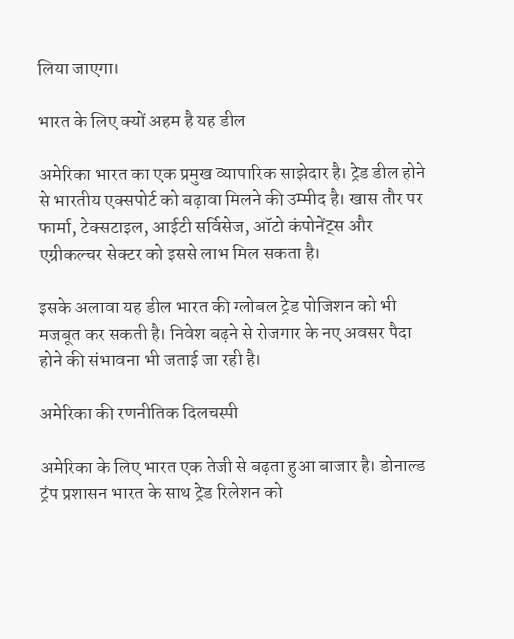लिया जाएगा।

भारत के लिए क्यों अहम है यह डील

अमेरिका भारत का एक प्रमुख व्यापारिक साझेदार है। ट्रेड डील होने से भारतीय एक्सपोर्ट को बढ़ावा मिलने की उम्मीद है। खास तौर पर फार्मा, टेक्सटाइल, आईटी सर्विसेज, ऑटो कंपोनेंट्स और एग्रीकल्चर सेक्टर को इससे लाभ मिल सकता है।

इसके अलावा यह डील भारत की ग्लोबल ट्रेड पोजिशन को भी मजबूत कर सकती है। निवेश बढ़ने से रोजगार के नए अवसर पैदा होने की संभावना भी जताई जा रही है।

अमेरिका की रणनीतिक दिलचस्पी

अमेरिका के लिए भारत एक तेजी से बढ़ता हुआ बाजार है। डोनाल्ड ट्रंप प्रशासन भारत के साथ ट्रेड रिलेशन को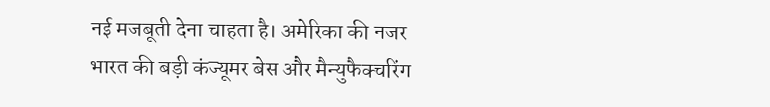नई मजबूती देना चाहता है। अमेरिका की नजर भारत की बड़ी कंज्यूमर बेस और मैन्युफैक्चरिंग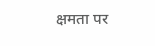क्षमता पर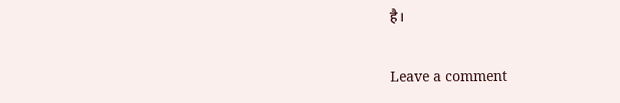है।

Leave a comment